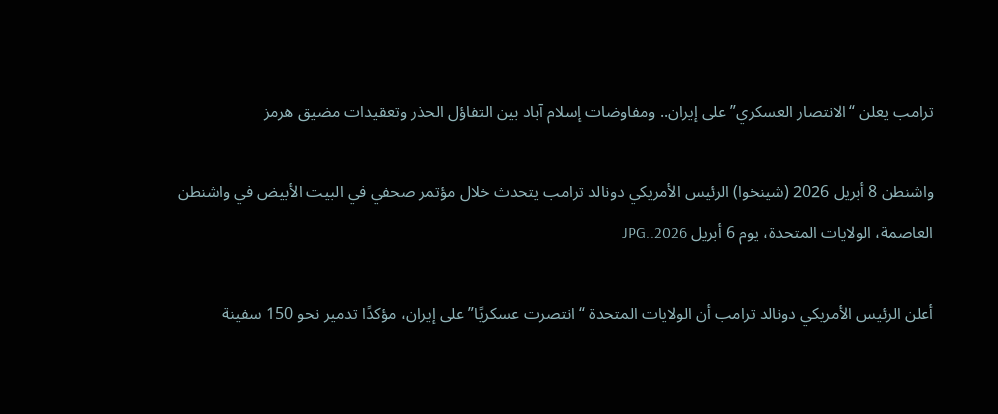ترامب يعلن “الانتصار العسكري” على إيران.. ومفاوضات إسلام آباد بين التفاؤل الحذر وتعقيدات مضيق هرمز

واشنطن 8 أبريل 2026 (شينخوا) الرئيس الأمريكي دونالد ترامب يتحدث خلال مؤتمر صحفي في البيت الأبيض في واشنطن العاصمة، الولايات المتحدة، يوم 6 أبريل 2026..JPG

أعلن الرئيس الأمريكي دونالد ترامب أن الولايات المتحدة “انتصرت عسكريًا” على إيران، مؤكدًا تدمير نحو 150 سفينة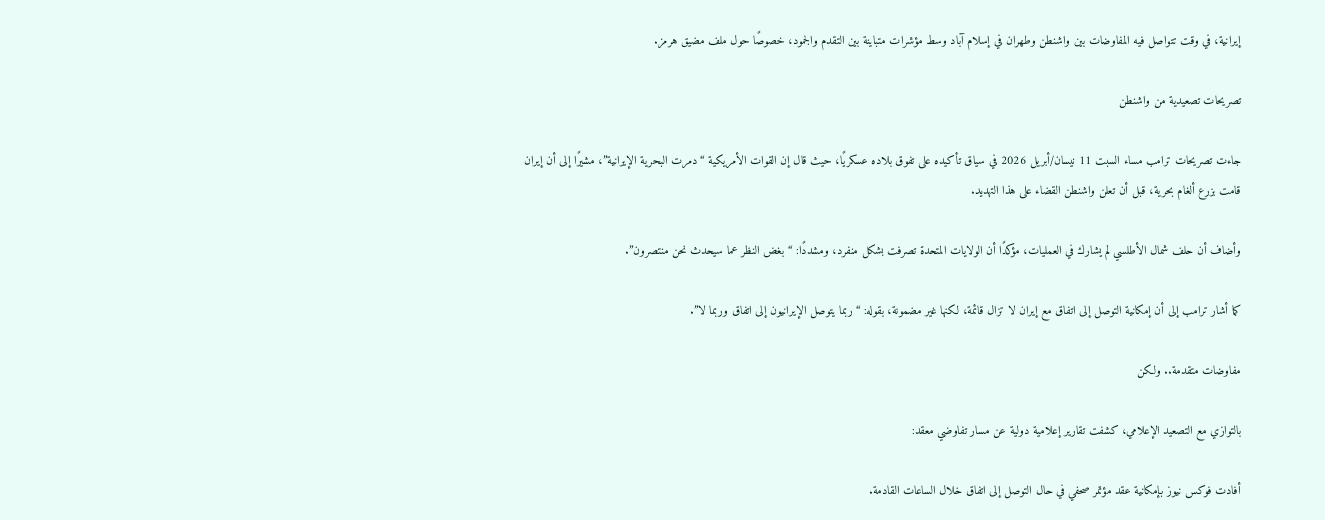إيرانية، في وقت تتواصل فيه المفاوضات بين واشنطن وطهران في إسلام آباد وسط مؤشرات متباينة بين التقدم والجمود، خصوصًا حول ملف مضيق هرمز.

تصريحات تصعيدية من واشنطن

جاءت تصريحات ترامب مساء السبت 11 نيسان/أبريل 2026 في سياق تأكيده على تفوق بلاده عسكريًا، حيث قال إن القوات الأمريكية “دمرت البحرية الإيرانية”، مشيرًا إلى أن إيران قامت بزرع ألغام بحرية، قبل أن تعلن واشنطن القضاء على هذا التهديد.

وأضاف أن حلف شمال الأطلسي لم يشارك في العمليات، مؤكدًا أن الولايات المتحدة تصرفت بشكل منفرد، ومشددًا: “بغض النظر عما سيحدث نحن منتصرون”.

كما أشار ترامب إلى أن إمكانية التوصل إلى اتفاق مع إيران لا تزال قائمة، لكنها غير مضمونة، بقوله: “ربما يتوصل الإيرانيون إلى اتفاق وربما لا”.

مفاوضات متقدمة.. ولكن

بالتوازي مع التصعيد الإعلامي، كشفت تقارير إعلامية دولية عن مسار تفاوضي معقد:

أفادت فوكس نيوز بإمكانية عقد مؤتمر صحفي في حال التوصل إلى اتفاق خلال الساعات القادمة.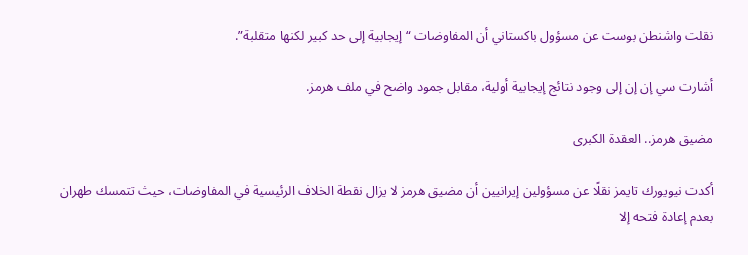نقلت واشنطن بوست عن مسؤول باكستاني أن المفاوضات “إيجابية إلى حد كبير لكنها متقلبة”.

أشارت سي إن إن إلى وجود نتائج إيجابية أولية، مقابل جمود واضح في ملف هرمز.

مضيق هرمز.. العقدة الكبرى

أكدت نيويورك تايمز نقلًا عن مسؤولين إيرانيين أن مضيق هرمز لا يزال نقطة الخلاف الرئيسية في المفاوضات، حيث تتمسك طهران بعدم إعادة فتحه إلا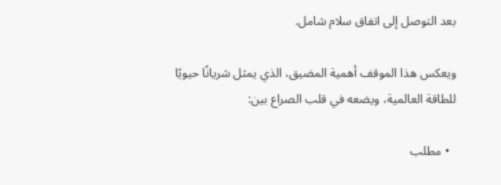بعد التوصل إلى اتفاق سلام شامل.

ويعكس هذا الموقف أهمية المضيق، الذي يمثل شريانًا حيويًا للطاقة العالمية، ويضعه في قلب الصراع بين:

  • مطلب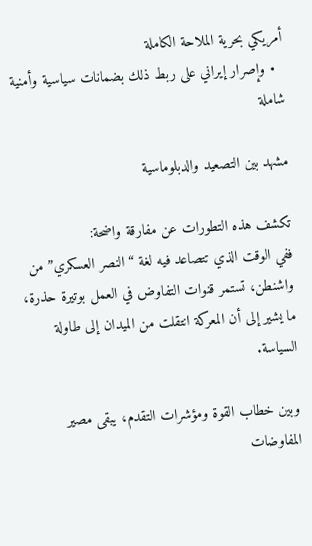أمريكي بحرية الملاحة الكاملة
  • وإصرار إيراني على ربط ذلك بضمانات سياسية وأمنية شاملة

مشهد بين التصعيد والدبلوماسية

تكشف هذه التطورات عن مفارقة واضحة:
ففي الوقت الذي تتصاعد فيه لغة “النصر العسكري” من واشنطن، تستمر قنوات التفاوض في العمل بوتيرة حذرة، ما يشير إلى أن المعركة انتقلت من الميدان إلى طاولة السياسة.

وبين خطاب القوة ومؤشرات التقدم، يبقى مصير المفاوضات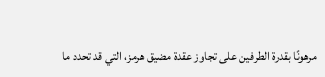مرهونًا بقدرة الطرفين على تجاوز عقدة مضيق هرمز، التي قد تحدد ما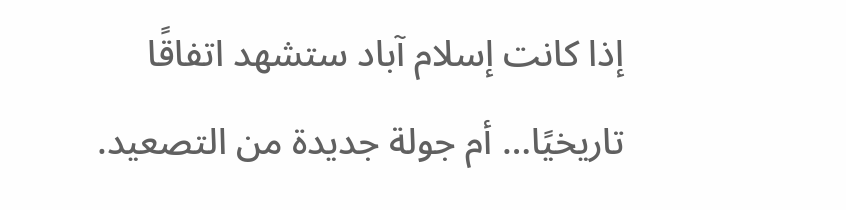إذا كانت إسلام آباد ستشهد اتفاقًا تاريخيًا… أم جولة جديدة من التصعيد.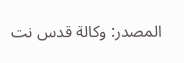المصدر: وكالة قدس نت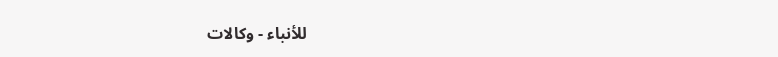للأنباء - وكالات